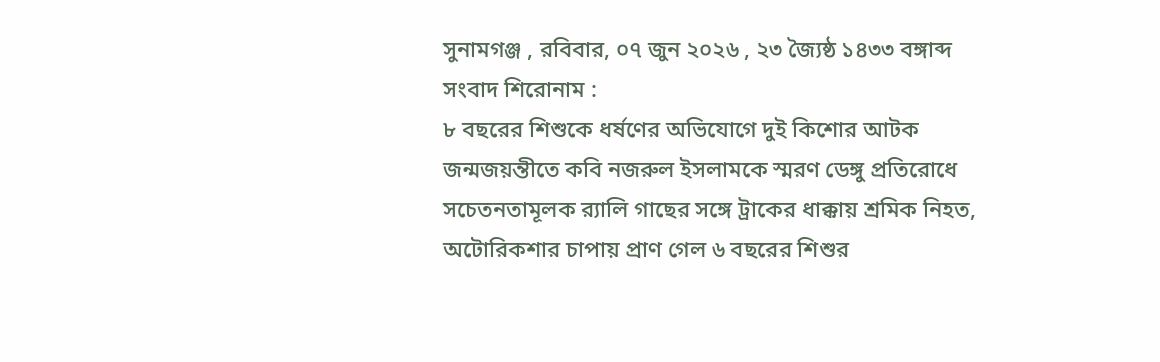সুনামগঞ্জ , রবিবার, ০৭ জুন ২০২৬ , ২৩ জ্যৈষ্ঠ ১৪৩৩ বঙ্গাব্দ
সংবাদ শিরোনাম :
৮ বছরের শিশুকে ধর্ষণের অভিযোগে দুই কিশোর আটক জন্মজয়ন্তীতে কবি নজরুল ইসলামকে স্মরণ ডেঙ্গু প্রতিরোধে সচেতনতামূলক র‌্যালি গাছের সঙ্গে ট্রাকের ধাক্কায় শ্রমিক নিহত, অটোরিকশার চাপায় প্রাণ গেল ৬ বছরের শিশুর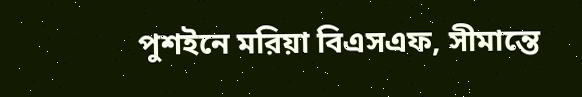পুশইনে মরিয়া বিএসএফ, সীমান্তে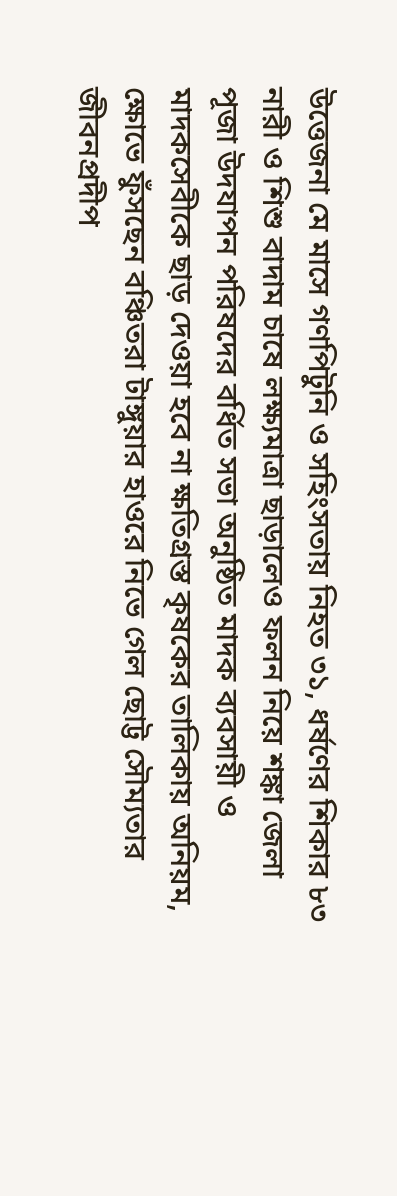উত্তেজনা মে মাসে গণপিটুনি ও সহিংসতায় নিহত ৩১, ধর্ষণের শিকার ৮৩ নারী ও শিশু বাদাম চাষে লক্ষ্যমাত্রা ছাড়ালেও ফলন নিয়ে শঙ্কা জেলা পূজা উদযাপন পরিষদের বর্ধিত সভা অনুষ্ঠিত মাদক ব্যবসায়ী ও মাদকসেবীকে ছাড় দেওয়া হবে না ক্ষতিগ্রস্ত কৃষকের তালিকায় অনিয়ম, ক্ষোভে ফুঁসছেন বঞ্চিতরা টাঙ্গুয়ার হাওরে নিভে গেল ছোট্ট সৌম্যতার জীবনপ্রদীপ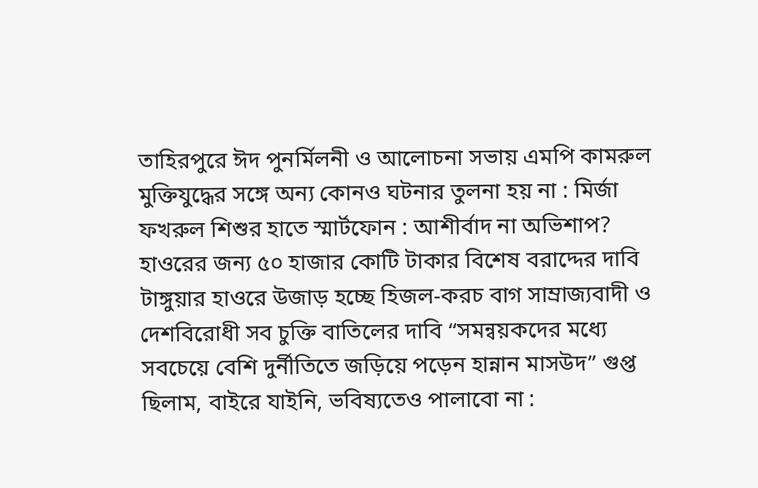তাহিরপুরে ঈদ পুনর্মিলনী ও আলোচনা সভায় এমপি কামরুল মুক্তিযুদ্ধের সঙ্গে অন্য কোনও ঘটনার তুলনা হয় না : মির্জা ফখরুল শিশুর হাতে স্মার্টফোন : আশীর্বাদ না অভিশাপ? হাওরের জন্য ৫০ হাজার কোটি টাকার বিশেষ বরাদ্দের দাবি টাঙ্গুয়ার হাওরে উজাড় হচ্ছে হিজল-করচ বাগ সাম্রাজ্যবাদী ও দেশবিরোধী সব চুক্তি বাতিলের দাবি “সমন্বয়কদের মধ্যে সবচেয়ে বেশি দুর্নীতিতে জড়িয়ে পড়েন হান্নান মাসউদ” গুপ্ত ছিলাম, বাইরে যাইনি, ভবিষ্যতেও পালাবো না :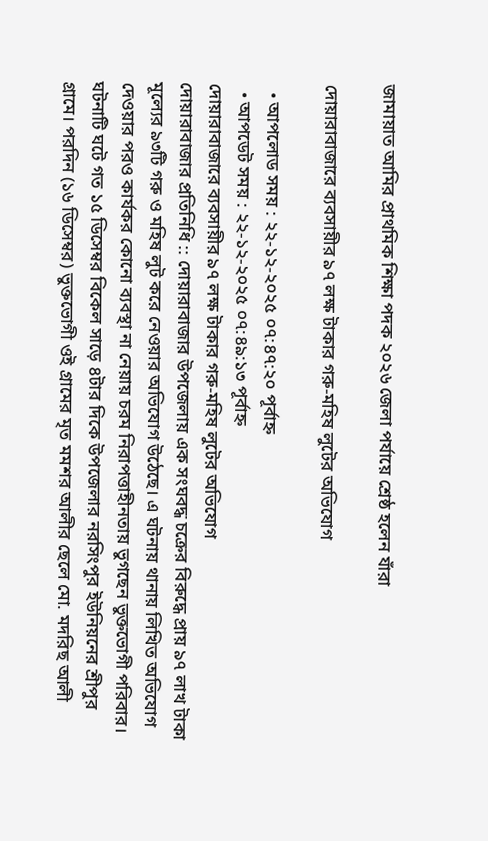জামায়াত আমির প্রাথমিক শিক্ষা পদক ২০২৬ জেলা পর্যায়ে শ্রেষ্ঠ হলেন যাঁরা

দোয়ারাবাজারে ব্যবসায়ীর ৯৭ লক্ষ টাকার গরু-মহিষ লুটের অভিযোগ

  • আপলোড সময় : ২২-১২-২০২৫ ০৭:৪৭:২০ পূর্বাহ্ন
  • আপডেট সময় : ২২-১২-২০২৫ ০৭:৪৯:১৩ পূর্বাহ্ন
দোয়ারাবাজারে ব্যবসায়ীর ৯৭ লক্ষ টাকার গরু-মহিষ লুটের অভিযোগ
দোয়ারাবাজার প্রতিনিধি :: দোয়ারাবাজার উপজেলায় এক সংঘবদ্ধ চক্রের বিরুদ্ধে প্রায় ৯৭ লাখ টাকা মূল্যের ৯৩টি গরু ও মহিষ লুট করে নেওয়ার অভিযোগ উঠেছে। এ ঘটনায় থানায় লিখিত অভিযোগ দেওয়ার পরও কার্যকর কোনো ব্যবস্থা না নেয়ায় চরম নিরাপত্তাহীনতায় ভুগছেন ভুক্তভোগী পরিবার। ঘটনাটি ঘটে গত ১৫ ডিসেম্বর বিকেল সাড়ে ৪টার দিকে উপজেলার নরসিংপুর ইউনিয়নের শ্রীপুর গ্রামে। পরদিন (১৬ ডিসেম্বর) ভুক্তভোগী ওই গ্রামের মৃত মমশর আলীর ছেলে মো. মদরিছ আলী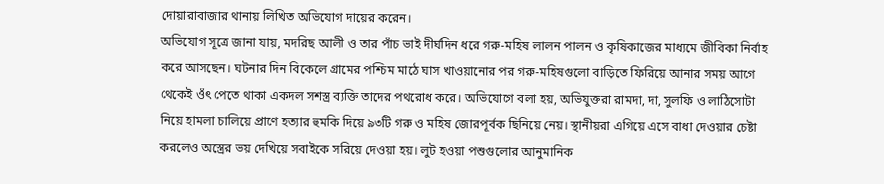দোয়ারাবাজার থানায় লিখিত অভিযোগ দায়ের করেন।
অভিযোগ সূত্রে জানা যায়, মদরিছ আলী ও তার পাঁচ ভাই দীর্ঘদিন ধরে গরু-মহিষ লালন পালন ও কৃষিকাজের মাধ্যমে জীবিকা নির্বাহ করে আসছেন। ঘটনার দিন বিকেলে গ্রামের পশ্চিম মাঠে ঘাস খাওয়ানোর পর গরু-মহিষগুলো বাড়িতে ফিরিয়ে আনার সময় আগে থেকেই ওঁৎ পেতে থাকা একদল সশস্ত্র ব্যক্তি তাদের পথরোধ করে। অভিযোগে বলা হয়, অভিযুক্তরা রামদা, দা, সুলফি ও লাঠিসোটা নিয়ে হামলা চালিয়ে প্রাণে হত্যার হুমকি দিয়ে ৯৩টি গরু ও মহিষ জোরপূর্বক ছিনিয়ে নেয়। স্থানীয়রা এগিয়ে এসে বাধা দেওয়ার চেষ্টা করলেও অস্ত্রের ভয় দেখিয়ে সবাইকে সরিয়ে দেওয়া হয়। লুট হওয়া পশুগুলোর আনুমানিক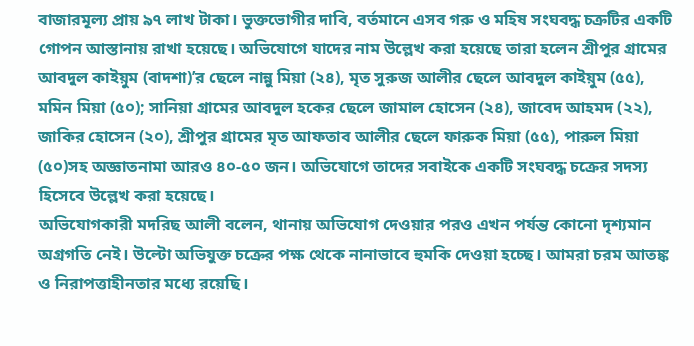বাজারমূল্য প্রায় ৯৭ লাখ টাকা। ভুক্তভোগীর দাবি, বর্তমানে এসব গরু ও মহিষ সংঘবদ্ধ চক্রটির একটি গোপন আস্তানায় রাখা হয়েছে। অভিযোগে যাদের নাম উল্লেখ করা হয়েছে তারা হলেন শ্রীপুর গ্রামের আবদুল কাইয়ুম (বাদশা)’র ছেলে নান্নু মিয়া (২৪), মৃত সুরুজ আলীর ছেলে আবদুল কাইয়ুম (৫৫), মমিন মিয়া (৫০); সানিয়া গ্রামের আবদুল হকের ছেলে জামাল হোসেন (২৪), জাবেদ আহমদ (২২), জাকির হোসেন (২০), শ্রীপুর গ্রামের মৃত আফতাব আলীর ছেলে ফারুক মিয়া (৫৫), পারুল মিয়া (৫০)সহ অজ্ঞাতনামা আরও ৪০-৫০ জন। অভিযোগে তাদের সবাইকে একটি সংঘবদ্ধ চক্রের সদস্য হিসেবে উল্লেখ করা হয়েছে।
অভিযোগকারী মদরিছ আলী বলেন, থানায় অভিযোগ দেওয়ার পরও এখন পর্যন্ত কোনো দৃশ্যমান অগ্রগতি নেই। উল্টো অভিযুক্ত চক্রের পক্ষ থেকে নানাভাবে হুমকি দেওয়া হচ্ছে। আমরা চরম আতঙ্ক ও নিরাপত্তাহীনতার মধ্যে রয়েছি।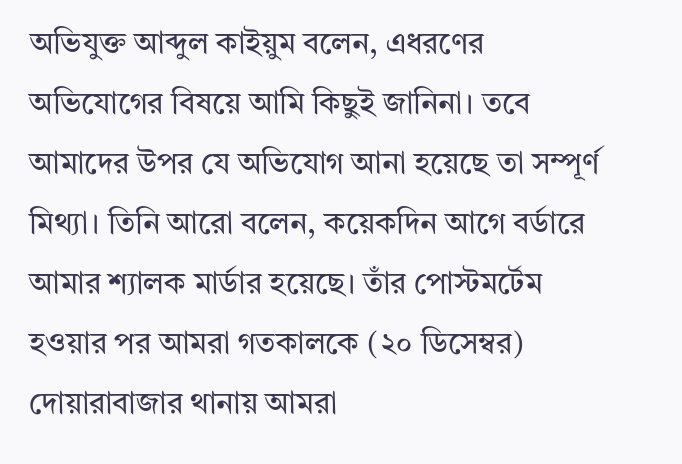অভিযুক্ত আব্দুল কাইয়ুম বলেন, এধরণের অভিযোগের বিষয়ে আমি কিছুই জানিনা। তবে আমাদের উপর যে অভিযোগ আনা হয়েছে তা সম্পূর্ণ মিথ্যা। তিনি আরো বলেন, কয়েকদিন আগে বর্ডারে আমার শ্যালক মার্ডার হয়েছে। তাঁর পোস্টমর্টেম হওয়ার পর আমরা গতকালকে (২০ ডিসেম্বর) দোয়ারাবাজার থানায় আমরা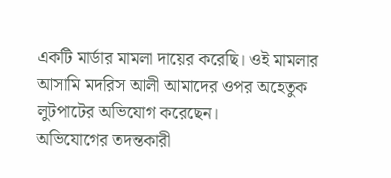একটি মার্ডার মামলা দায়ের করেছি। ওই মামলার আসামি মদরিস আলী আমাদের ওপর অহেতুক লুটপাটের অভিযোগ করেছেন।
অভিযোগের তদন্তকারী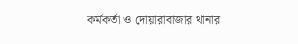কর্মকর্তা ও দোয়ারাবাজার থানার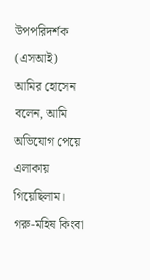উপপরিদর্শক (এসআই) আমির হোসেন বলেন, আমি অভিযোগ পেয়ে এলাকায় গিয়েছিলাম। গরু-মহিষ কিংবা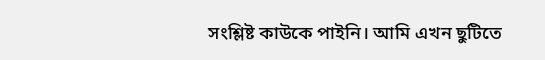সংশ্লিষ্ট কাউকে পাইনি। আমি এখন ছুটিতে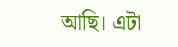আছি। এটা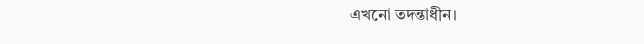এখনো তদন্তাধীন।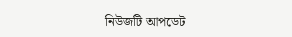নিউজটি আপডেট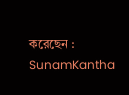করেছেন : SunamKantha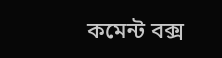কমেন্ট বক্স